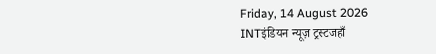Friday, 14 August 2026
INTइंडियन न्यूज़ ट्रस्टजहाँ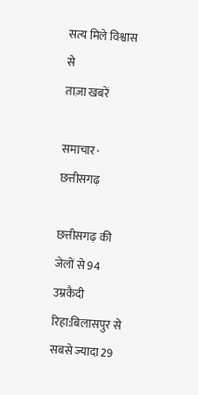सत्य मिले विश्वास से
ताज़ा खबरें

समाचार · छत्तीसगढ़

छत्तीसगढ़ की जेलों से 94 उम्रकैदी रिहा:बिलासपुर से सबसे ज्यादा 29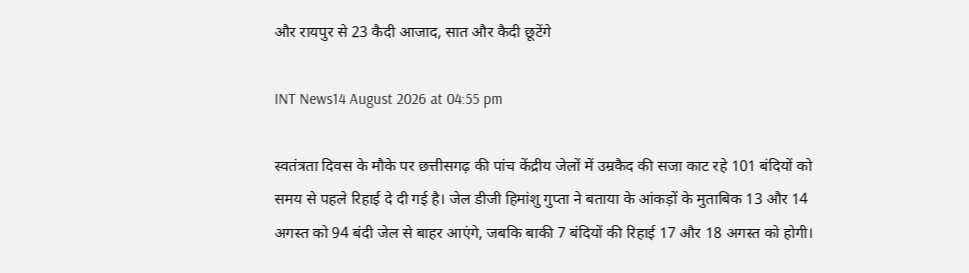और रायपुर से 23 कैदी आजाद, सात और कैदी छूटेंगे

INT News14 August 2026 at 04:55 pm

स्वतंत्रता दिवस के मौके पर छत्तीसगढ़ की पांच केंद्रीय जेलों में उम्रकैद की सजा काट रहे 101 बंदियों को समय से पहले रिहाई दे दी गई है। जेल डीजी हिमांशु गुप्ता ने बताया के आंकड़ों के मुताबिक 13 और 14 अगस्त को 94 बंदी जेल से बाहर आएंगे, जबकि बाकी 7 बंदियों की रिहाई 17 और 18 अगस्त को होगी।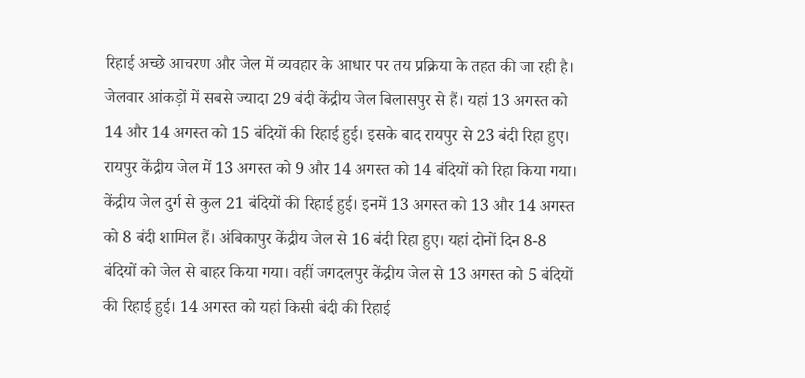रिहाई अच्छे आचरण और जेल में व्यवहार के आधार पर तय प्रक्रिया के तहत की जा रही है। जेलवार आंकड़ों में सबसे ज्यादा 29 बंदी केंद्रीय जेल बिलासपुर से हैं। यहां 13 अगस्त को 14 और 14 अगस्त को 15 बंदियों की रिहाई हुई। इसके बाद रायपुर से 23 बंदी रिहा हुए। रायपुर केंद्रीय जेल में 13 अगस्त को 9 और 14 अगस्त को 14 बंदियों को रिहा किया गया। केंद्रीय जेल दुर्ग से कुल 21 बंदियों की रिहाई हुई। इनमें 13 अगस्त को 13 और 14 अगस्त को 8 बंदी शामिल हैं। अंबिकापुर केंद्रीय जेल से 16 बंदी रिहा हुए। यहां दोनों दिन 8-8 बंदियों को जेल से बाहर किया गया। वहीं जगदलपुर केंद्रीय जेल से 13 अगस्त को 5 बंदियों की रिहाई हुई। 14 अगस्त को यहां किसी बंदी की रिहाई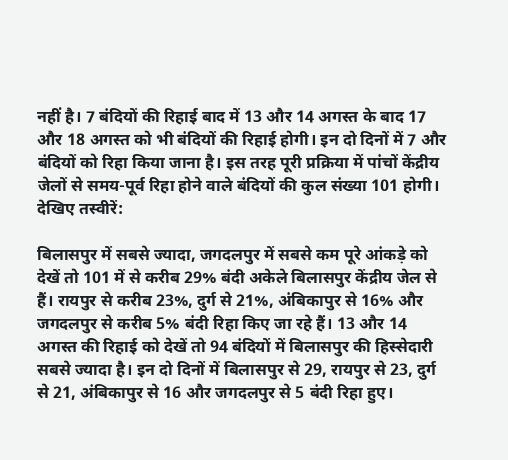नहीं है। 7 बंदियों की रिहाई बाद में 13 और 14 अगस्त के बाद 17 और 18 अगस्त को भी बंदियों की रिहाई होगी। इन दो दिनों में 7 और बंदियों को रिहा किया जाना है। इस तरह पूरी प्रक्रिया में पांचों केंद्रीय जेलों से समय-पूर्व रिहा होने वाले बंदियों की कुल संख्या 101 होगी। देखिए तस्वीरें:

बिलासपुर में सबसे ज्यादा, जगदलपुर में सबसे कम पूरे आंकड़े को देखें तो 101 में से करीब 29% बंदी अकेले बिलासपुर केंद्रीय जेल से हैं। रायपुर से करीब 23%, दुर्ग से 21%, अंबिकापुर से 16% और जगदलपुर से करीब 5% बंदी रिहा किए जा रहे हैं। 13 और 14 अगस्त की रिहाई को देखें तो 94 बंदियों में बिलासपुर की हिस्सेदारी सबसे ज्यादा है। इन दो दिनों में बिलासपुर से 29, रायपुर से 23, दुर्ग से 21, अंबिकापुर से 16 और जगदलपुर से 5 बंदी रिहा हुए।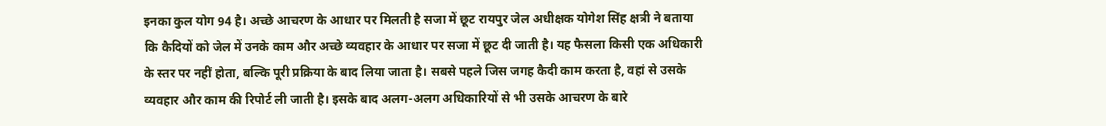इनका कुल योग 94 है। अच्छे आचरण के आधार पर मिलती है सजा में छूट रायपुर जेल अधीक्षक योगेश सिंह क्षत्री ने बताया कि कैदियों को जेल में उनके काम और अच्छे व्यवहार के आधार पर सजा में छूट दी जाती है। यह फैसला किसी एक अधिकारी के स्तर पर नहीं होता, बल्कि पूरी प्रक्रिया के बाद लिया जाता है। सबसे पहले जिस जगह कैदी काम करता है, वहां से उसके व्यवहार और काम की रिपोर्ट ली जाती है। इसके बाद अलग-अलग अधिकारियों से भी उसके आचरण के बारे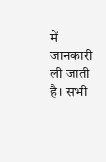में जानकारी ली जाती है। सभी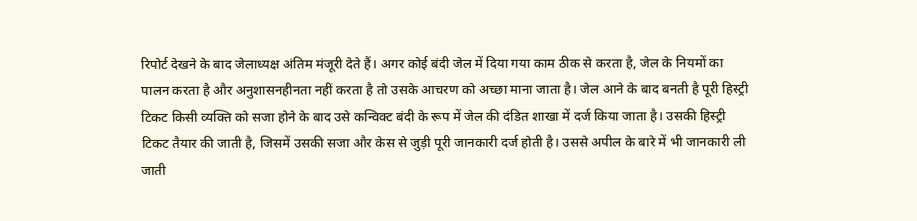रिपोर्ट देखने के बाद जेलाध्यक्ष अंतिम मंजूरी देते हैं। अगर कोई बंदी जेल में दिया गया काम ठीक से करता है, जेल के नियमों का पालन करता है और अनुशासनहीनता नहीं करता है तो उसके आचरण को अच्छा माना जाता है। जेल आने के बाद बनती है पूरी हिस्ट्री टिकट किसी व्यक्ति को सजा होने के बाद उसे कन्विक्ट बंदी के रूप में जेल की दंडित शाखा में दर्ज किया जाता है। उसकी हिस्ट्री टिकट तैयार की जाती है, जिसमें उसकी सजा और केस से जुड़ी पूरी जानकारी दर्ज होती है। उससे अपील के बारे में भी जानकारी ली जाती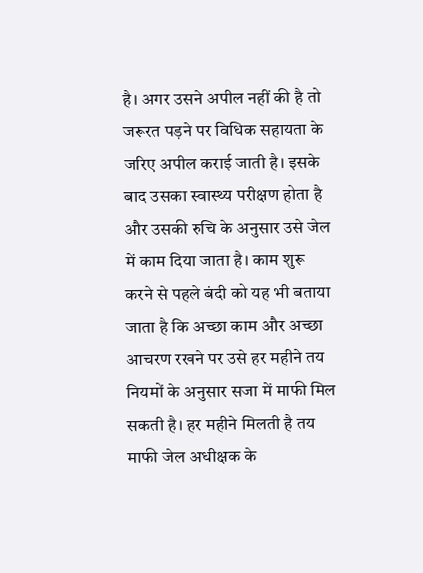है। अगर उसने अपील नहीं की है तो जरूरत पड़ने पर विधिक सहायता के जरिए अपील कराई जाती है। इसके बाद उसका स्वास्थ्य परीक्षण होता है और उसकी रुचि के अनुसार उसे जेल में काम दिया जाता है। काम शुरू करने से पहले बंदी को यह भी बताया जाता है कि अच्छा काम और अच्छा आचरण रखने पर उसे हर महीने तय नियमों के अनुसार सजा में माफी मिल सकती है। हर महीने मिलती है तय माफी जेल अधीक्षक के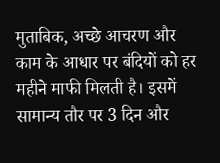मुताबिक, अच्छे आचरण और काम के आधार पर बंदियों को हर महीने माफी मिलती है। इसमें सामान्य तौर पर 3 दिन और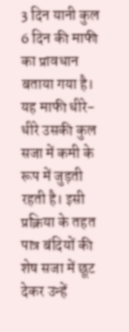3 दिन यानी कुल 6 दिन की माफी का प्रावधान बताया गया है। यह माफी धीरे-धीरे उसकी कुल सजा में कमी के रूप में जुड़ती रहती है। इसी प्रक्रिया के तहत पात्र बंदियों की शेष सजा में छूट देकर उन्हें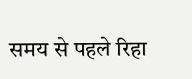समय से पहले रिहा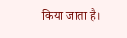किया जाता है।